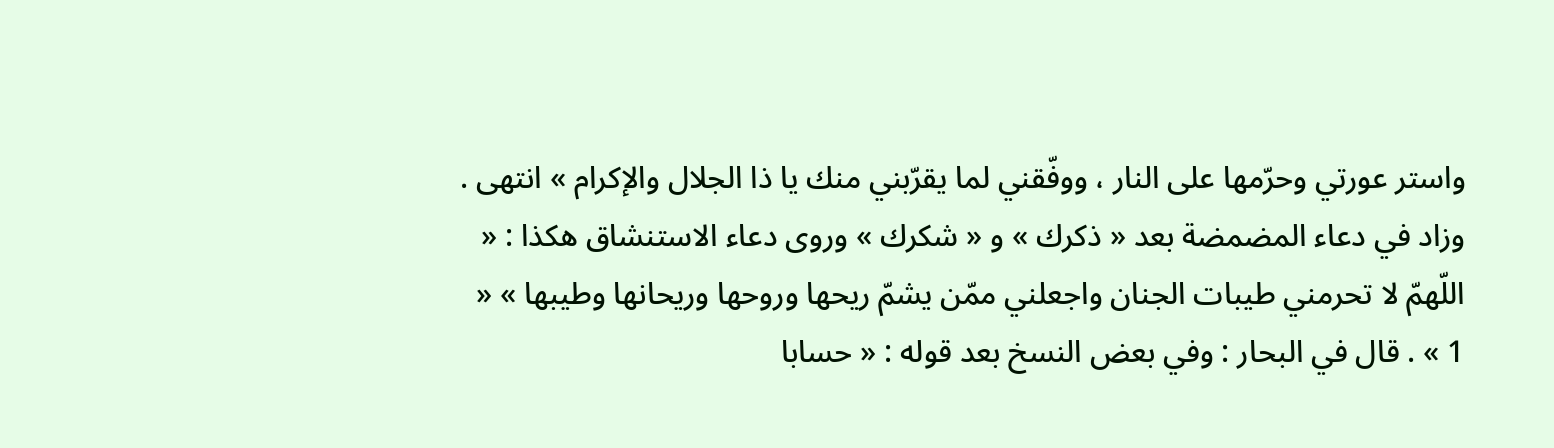واستر عورتي وحرّمها على النار ، ووفّقني لما يقرّبني منك يا ذا الجلال والإكرام » انتهى .
وزاد في دعاء المضمضة بعد « ذكرك » و « شكرك » وروى دعاء الاستنشاق هكذا : « اللّهمّ لا تحرمني طيبات الجنان واجعلني ممّن يشمّ ريحها وروحها وريحانها وطيبها » « 1 » . قال في البحار : وفي بعض النسخ بعد قوله : « حسابا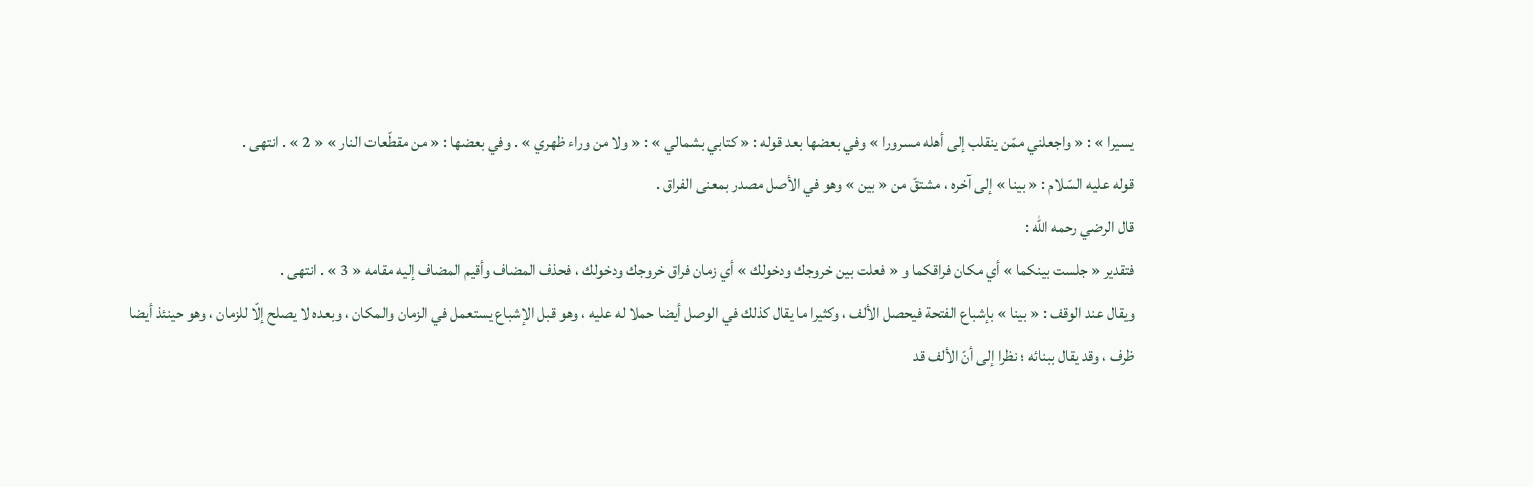يسيرا » : « واجعلني ممّن ينقلب إلى أهله مسرورا » وفي بعضها بعد قوله : « كتابي بشمالي » : « ولا من وراء ظهري » . وفي بعضها : « من مقطّعات النار » « 2 » . انتهى .
قوله عليه السّلام : « بينا » إلى آخره ، مشتقّ من « بين » وهو في الأصل مصدر بمعنى الفراق .
قال الرضي رحمه اللّه :
فتقدير « جلست بينكما » أي مكان فراقكما و « فعلت بين خروجك ودخولك » أي زمان فراق خروجك ودخولك ، فحذف المضاف وأقيم المضاف إليه مقامه « 3 » . انتهى .
ويقال عند الوقف : « بينا » بإشباع الفتحة فيحصل الألف ، وكثيرا ما يقال كذلك في الوصل أيضا حملا له عليه ، وهو قبل الإشباع يستعمل في الزمان والمكان ، وبعده لا يصلح إلّا للزمان ، وهو حينئذ أيضا ظرف ، وقد يقال ببنائه ؛ نظرا إلى أنّ الألف قد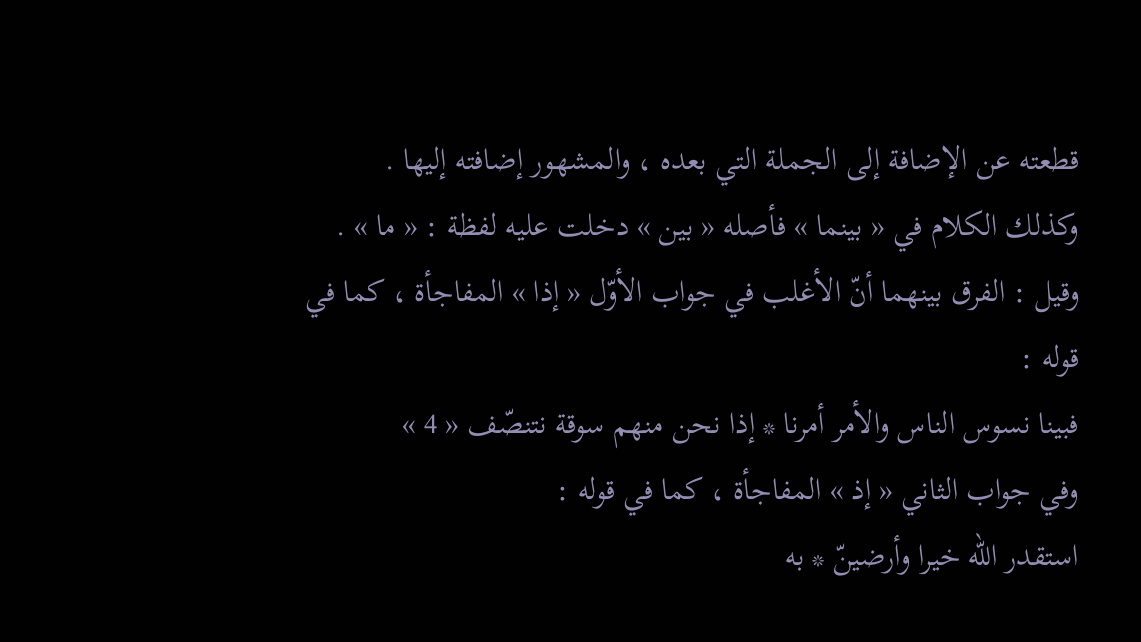قطعته عن الإضافة إلى الجملة التي بعده ، والمشهور إضافته إليها .
وكذلك الكلام في « بينما » فأصله « بين » دخلت عليه لفظة : « ما » .
وقيل : الفرق بينهما أنّ الأغلب في جواب الأوّل « إذا » المفاجأة ، كما في قوله :
فبينا نسوس الناس والأمر أمرنا * إذا نحن منهم سوقة نتنصّف « 4 »
وفي جواب الثاني « إذ » المفاجأة ، كما في قوله :
استقدر الله خيرا وأرضينّ * به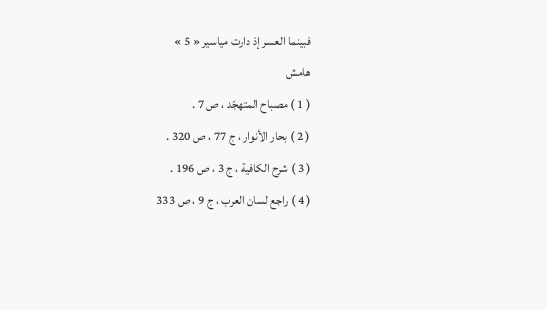فبينما العسر إذ دارت مياسير « 5 »
هامش
( 1 ) مصباح المتهجّد ، ص 7 .
( 2 ) بحار الأنوار ، ج 77 ، ص 320 .
( 3 ) شرح الكافية ، ج 3 ، ص 196 .
( 4 ) راجع لسان العرب ، ج 9 ، ص 333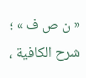« ن ص ف » ؛ شرح الكافية ،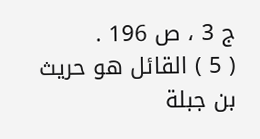ج 3 ، ص 196 .
( 5 ) القائل هو حريث بن جبلة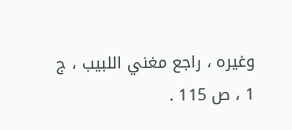وغيره ، راجع مغني اللبيب ، ج 1 ، ص 115 .